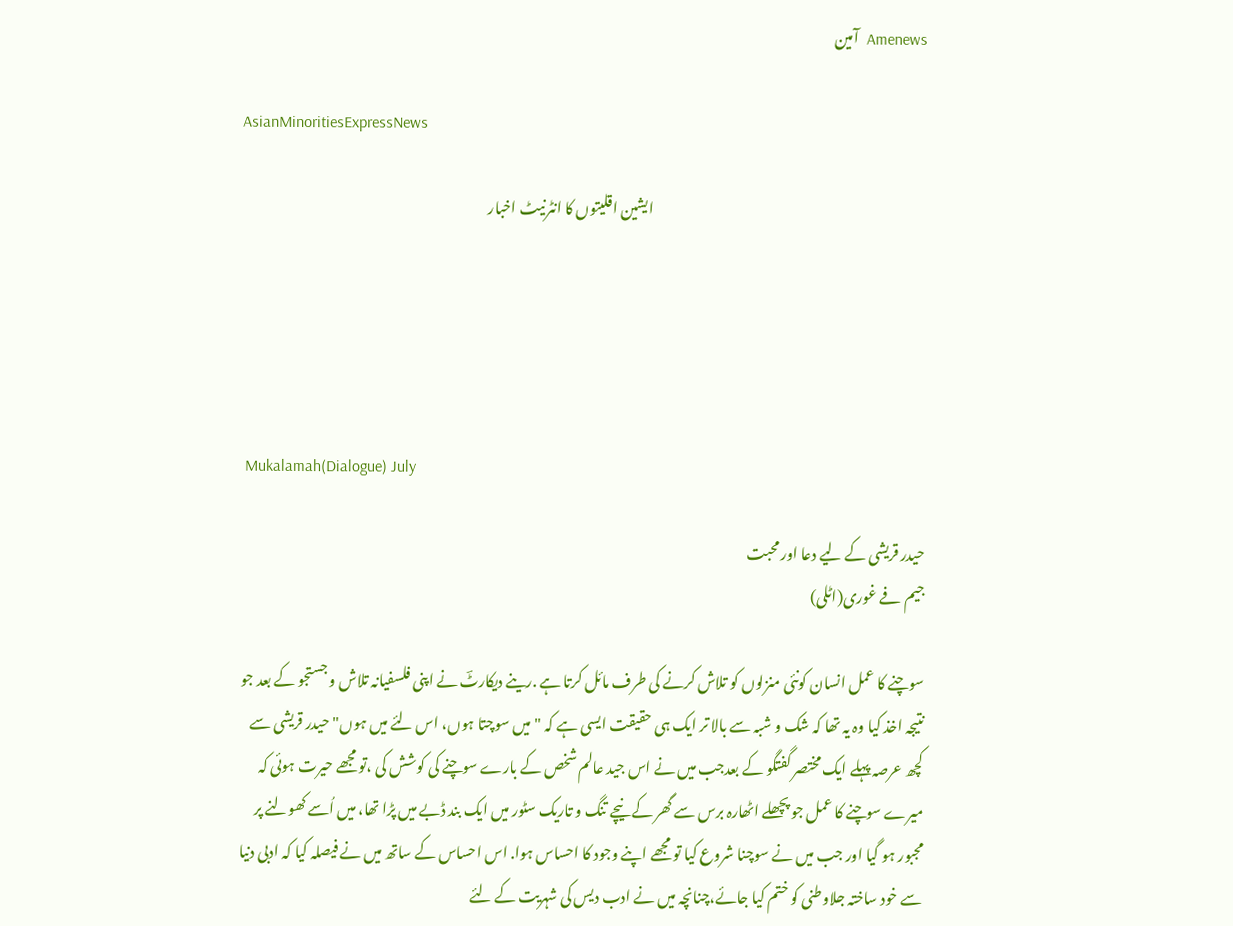Amenews  آمین

AsianMinoritiesExpressNews

                                                                                               ایشین اقلیتوں کا انٹرنیٹ اخبار





 Mukalamah(Dialogue) July

حیدر قریشی کے لیے دعا اور محبت
جیم فے غوری(اٹلی)

سوچنے کا عمل انسان کونئی منزلوں کو تلاش کرنے کی طرف مائل کرتا ہے .رینے دیکارٹؔ نے اپنی فلسفیانہ تلاش و جستجو کے بعد جو نتیجہ اخذ کیا وہ یہ تھا کہ شک و شبہ سے بالا تر ایک ہی حقیقت ایسی ہے کہ "میں سوچتا ہوں، اس لئے میں ہوں"حیدر قریشی سے کچھ عرصہ پہلے ایک مختصر گفتگو کے بعدجب میں نے اس جید عالم شخص کے بارے سوچنے کی کوشش کی ،تو مجھے حیرت ہوئی کہ میرے سوچنے کا عمل جو پچھلے اٹھارہ برس سے گھر کے نیچے تنگ و تاریک سٹور میں ایک بند ڈبے میں پڑا تھا، میں اُسے کھولنے پر مجبور ہو گیا اور جب میں نے سوچنا شروع کیا تو مجھے اپنے وجود کا احساس ہوا. اس احساس کے ساتھ میں نے فیصلہ کیا کہ ادبی دنیا سے خود ساختہ جلاوطنی کو ختم کیا جائے،چنانچہ میں نے ادب دیس کی شہریت کے لئے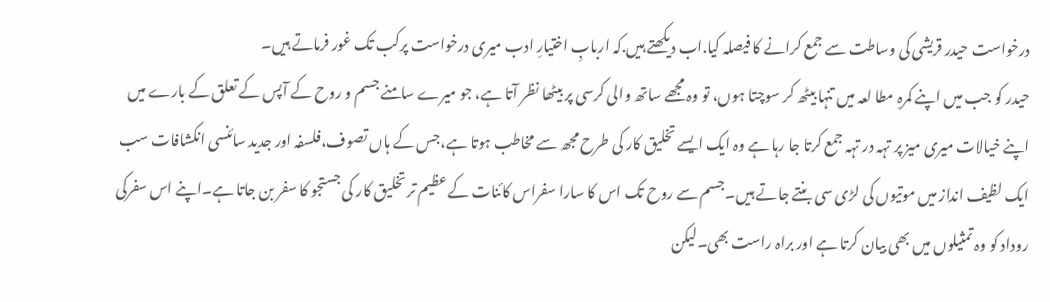درخواست حیدر قریشی کی وساطت سے جمع کرانے کا فیصلہ کیا.اب دیکھتے ہیں.کہ اربابِ اختیارِ ادب میری درخواست پرکب تک غور فرماتے ہیں۔
حیدر کو جب میں اپنے کمرہِ مطا لعہ میں تنہا بیٹھ کر سوچتا ہوں، تو وہ مجھے ساتھ والی کرسی پر بیٹھا نظر آتا ہے، جو میرے سامنے جسم و روح کے آپس کے تعلق کے بارے میں اپنے خیالات میری میز پر تہہ در تہہ جمع کرتا جا رہا ہے وہ ایک ایسے تخلیق کار کی طرح مجھ سے مخاطب ہوتا ہے،جس کے ہاں تصوف،فلسفہ اور جدید سائنسی انکشافات سب ایک لظیف انداز میں موتیوں کی لڑی سی بنتے جاتے ہیں۔جسم سے روح تک اس کا سارا سفراس کائنات کے عظیم تر تخلیق کار کی جستجو کا سفر بن جاتا ہے۔اپنے اس سفرکی روداد کو وہ تمثیلوں میں بھی بیان کرتا ہے اور براہ راست بھی۔لیکن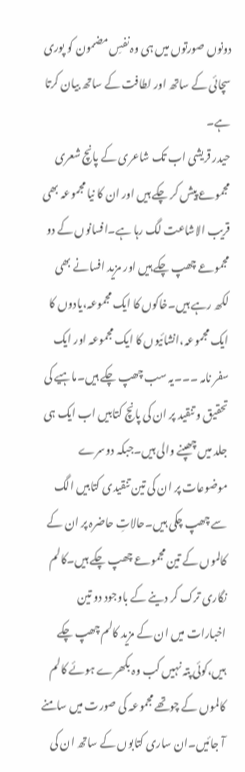دونوں صورتوں میں ہی وہ نفسِ مضمون کو پوری سچائی کے ساتھ اور لطافت کے ساتھ بیان کرتا ہے۔
حیدر قریشی اب تک شاعری کے پانچ شعری مجموعے پیش کر چکے ہیں اور ان کا نیا مجموعہ بھی قریب الاشاعت لگ رہا ہے۔افسانوں کے دو مجموعے چھپ چکے ہیں اور مزید افسانے بھی لکھ رہے ہیں۔خاکوں کا ایک مجموعہ،یادوں کا ایک مجموعہ،انشائیوں کا ایک مجموعہ اور ایک سفر نامہ ۔۔۔یہ سب چھپ چکے ہیں۔ماہیے کی تحقیق و تنقید پر ان کی پانچ کتابیں اب ایک ہی جلد میں چھپنے والی ہیں۔جبکہ دوسرے موضوعات پر ان کی تین تنقیدی کتابیں الگ سے چھپ چکی ہیں۔حالاتِ حاضرہ پر ان کے کالموں کے تین مجموعے چھپ چکے ہیں۔کالم نگاری ترک کر دینے کے باوجود دو تین اخبارات میں ان کے مزید کالم چھپ چکے ہیں،کوئی پتہ نہیں کب وہ بکھرے ہوئے کالم کالموں کے چوتھے مجموعہ کی صورت میں سامنے آ جائیں۔ان ساری کتابوں کے ساتھ ان کی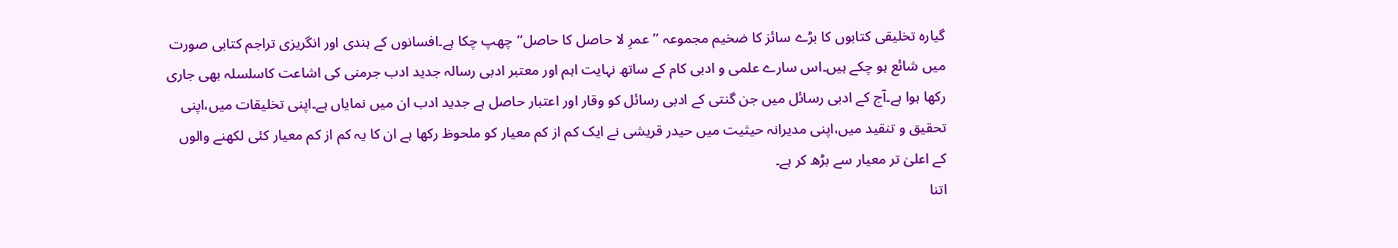گیارہ تخلیقی کتابوں کا بڑے سائز کا ضخیم مجموعہ ’’عمرِ لا حاصل کا حاصل‘‘چھپ چکا ہے۔افسانوں کے ہندی اور انگریزی تراجم کتابی صورت میں شائع ہو چکے ہیں۔اس سارے علمی و ادبی کام کے ساتھ نہایت اہم اور معتبر ادبی رسالہ جدید ادب جرمنی کی اشاعت کاسلسلہ بھی جاری رکھا ہوا ہے۔آج کے ادبی رسائل میں جن گنتی کے ادبی رسائل کو وقار اور اعتبار حاصل ہے جدید ادب ان میں نمایاں ہے۔اپنی تخلیقات میں،اپنی تحقیق و تنقید میں،اپنی مدیرانہ حیثیت میں حیدر قریشی نے ایک کم از کم معیار کو ملحوظ رکھا ہے ان کا یہ کم از کم معیار کئی لکھنے والوں کے اعلیٰ تر معیار سے بڑھ کر ہے۔
اتنا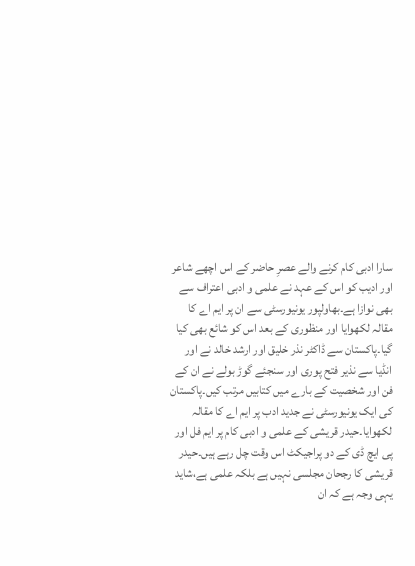سارا ادبی کام کرنے والے عصرِ حاضر کے اس اچھے شاعر اور ادیب کو اس کے عہد نے علمی و ادبی اعتراف سے بھی نوازا ہے۔بھاولپور یونیورسٹی سے ان پر ایم اے کا مقالہ لکھوایا اور منظوری کے بعد اس کو شائع بھی کیا گیا۔پاکستان سے ڈاکٹر نذر خلیق اور ارشد خالد نے اور انڈیا سے نذیر فتح پوری اور سنجئے گوڑ بولے نے ان کے فن اور شخصیت کے بارے میں کتابیں مرتب کیں۔پاکستان کی ایک یونیورسٹی نے جدید ادب پر ایم اے کا مقالہ لکھوایا۔حیدر قریشی کے علمی و ادبی کام پر ایم فل اور پی ایچ ڈی کے دو پراجیکٹ اس وقت چل رہے ہیں۔حیدر قریشی کا رجحان مجلسی نہیں ہے بلکہ علمی ہے،شاید یہی وجہ ہے کہ ان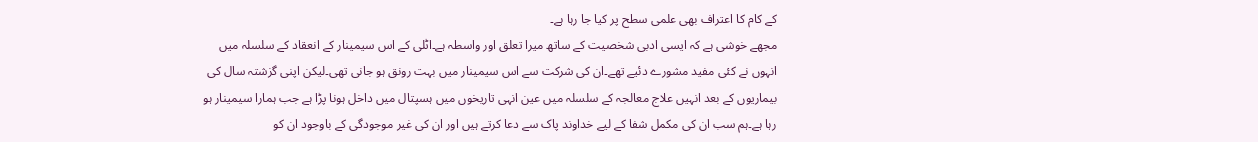کے کام کا اعتراف بھی علمی سطح پر کیا جا رہا ہے۔
مجھے خوشی ہے کہ ایسی ادبی شخصیت کے ساتھ میرا تعلق اور واسطہ ہے۔اٹلی کے اس سیمینار کے انعقاد کے سلسلہ میں انہوں نے کئی مفید مشورے دئیے تھے۔ان کی شرکت سے اس سیمینار میں بہت رونق ہو جانی تھی۔لیکن اپنی گزشتہ سال کی بیماریوں کے بعد انہیں علاج معالجہ کے سلسلہ میں عین انہی تاریخوں میں ہسپتال میں داخل ہونا پڑا ہے جب ہمارا سیمینار ہو رہا ہے۔ہم سب ان کی مکمل شفا کے لیے خداوند پاک سے دعا کرتے ہیں اور ان کی غیر موجودگی کے باوجود ان کو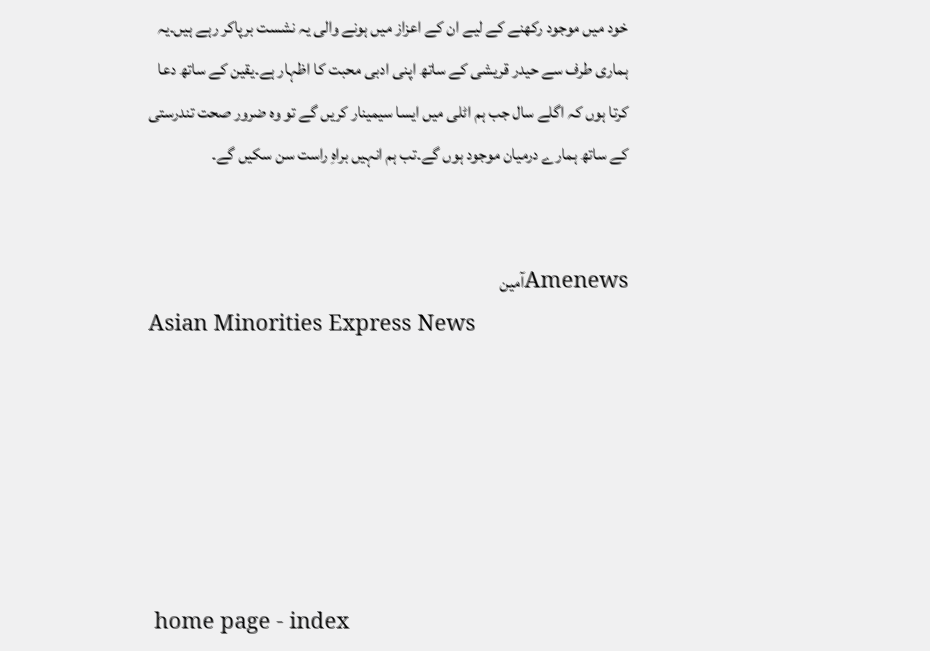خود میں موجود رکھنے کے لیے ان کے اعزاز میں ہونے والی یہ نشست برپاکر رہے ہیں۔یہ ہماری طرف سے حیدر قریشی کے ساتھ اپنی ادبی محبت کا اظہار ہے۔یقین کے ساتھ دعا کرتا ہوں کہ اگلے سال جب ہم اٹلی میں ایسا سیمینار کریں گے تو وہ ضرور صحت تندرستی کے ساتھ ہمارے درمیان موجود ہوں گے۔تب ہم انہیں براہِ راست سن سکیں گے۔


Amenewsآمین
Asian Minorities Express News






 home page - index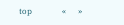top               «      »